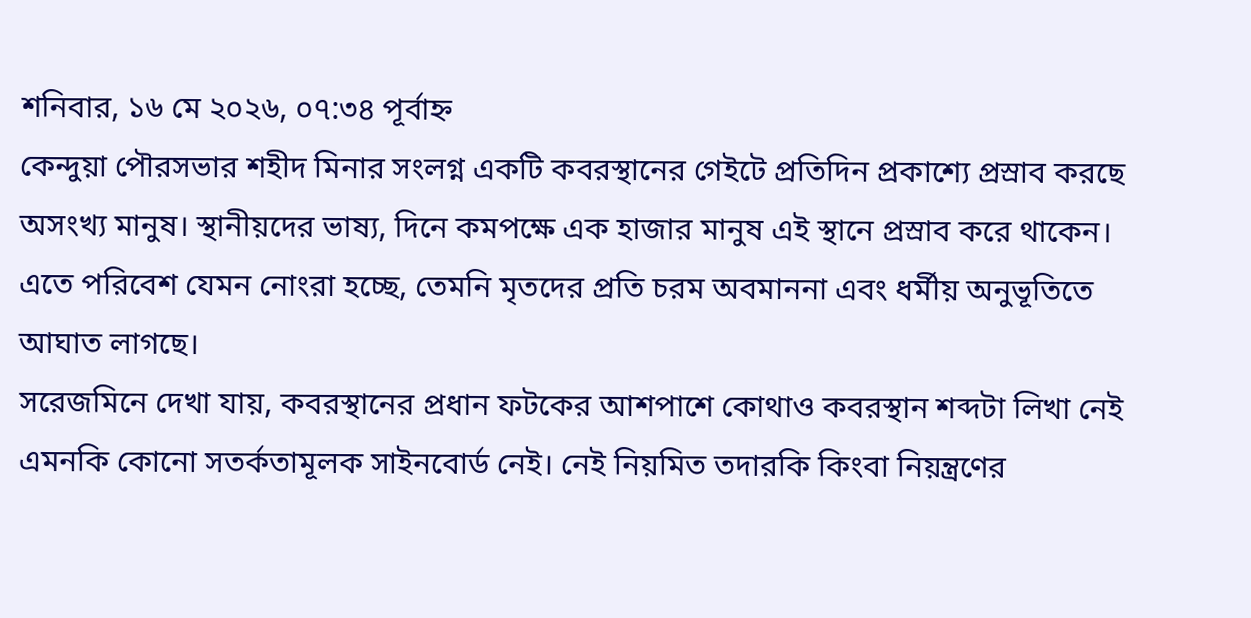শনিবার, ১৬ মে ২০২৬, ০৭:৩৪ পূর্বাহ্ন
কেন্দুয়া পৌরসভার শহীদ মিনার সংলগ্ন একটি কবরস্থানের গেইটে প্রতিদিন প্রকাশ্যে প্রস্রাব করছে অসংখ্য মানুষ। স্থানীয়দের ভাষ্য, দিনে কমপক্ষে এক হাজার মানুষ এই স্থানে প্রস্রাব করে থাকেন। এতে পরিবেশ যেমন নোংরা হচ্ছে, তেমনি মৃতদের প্রতি চরম অবমাননা এবং ধর্মীয় অনুভূতিতে আঘাত লাগছে।
সরেজমিনে দেখা যায়, কবরস্থানের প্রধান ফটকের আশপাশে কোথাও কবরস্থান শব্দটা লিখা নেই এমনকি কোনো সতর্কতামূলক সাইনবোর্ড নেই। নেই নিয়মিত তদারকি কিংবা নিয়ন্ত্রণের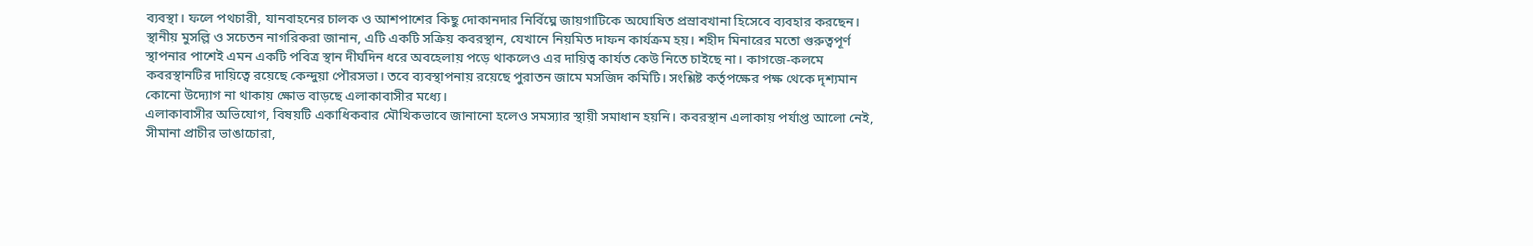ব্যবস্থা। ফলে পথচারী, যানবাহনের চালক ও আশপাশের কিছু দোকানদার নির্বিঘ্নে জায়গাটিকে অঘোষিত প্রস্রাবখানা হিসেবে ব্যবহার করছেন।
স্থানীয় মুসল্লি ও সচেতন নাগরিকরা জানান, এটি একটি সক্রিয় কবরস্থান, যেখানে নিয়মিত দাফন কার্যক্রম হয়। শহীদ মিনারের মতো গুরুত্বপূর্ণ স্থাপনার পাশেই এমন একটি পবিত্র স্থান দীর্ঘদিন ধরে অবহেলায় পড়ে থাকলেও এর দায়িত্ব কার্যত কেউ নিতে চাইছে না। কাগজে-কলমে কবরস্থানটির দায়িত্বে রয়েছে কেন্দুয়া পৌরসভা। তবে ব্যবস্থাপনায় রয়েছে পুরাতন জামে মসজিদ কমিটি। সংশ্লিষ্ট কর্তৃপক্ষের পক্ষ থেকে দৃশ্যমান কোনো উদ্যোগ না থাকায় ক্ষোভ বাড়ছে এলাকাবাসীর মধ্যে।
এলাকাবাসীর অভিযোগ, বিষয়টি একাধিকবার মৌখিকভাবে জানানো হলেও সমস্যার স্থায়ী সমাধান হয়নি। কবরস্থান এলাকায় পর্যাপ্ত আলো নেই, সীমানা প্রাচীর ভাঙাচোরা,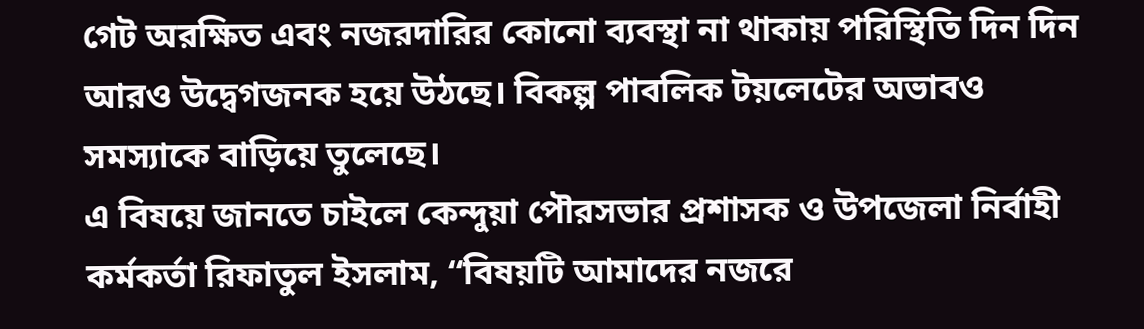গেট অরক্ষিত এবং নজরদারির কোনো ব্যবস্থা না থাকায় পরিস্থিতি দিন দিন আরও উদ্বেগজনক হয়ে উঠছে। বিকল্প পাবলিক টয়লেটের অভাবও সমস্যাকে বাড়িয়ে তুলেছে।
এ বিষয়ে জানতে চাইলে কেন্দুয়া পৌরসভার প্রশাসক ও উপজেলা নির্বাহী কর্মকর্তা রিফাতুল ইসলাম, “বিষয়টি আমাদের নজরে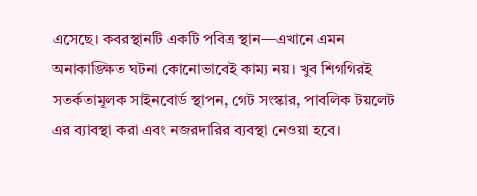এসেছে। কবরস্থানটি একটি পবিত্র স্থান—এখানে এমন অনাকাঙ্ক্ষিত ঘটনা কোনোভাবেই কাম্য নয়। খুব শিগগিরই সতর্কতামূলক সাইনবোর্ড স্থাপন, গেট সংস্কার, পাবলিক টয়লেট এর ব্যাবস্থা করা এবং নজরদারির ব্যবস্থা নেওয়া হবে।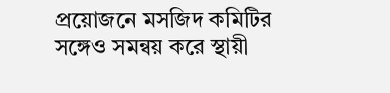প্রয়োজনে মসজিদ কমিটির সঙ্গেও সমন্বয় করে স্থায়ী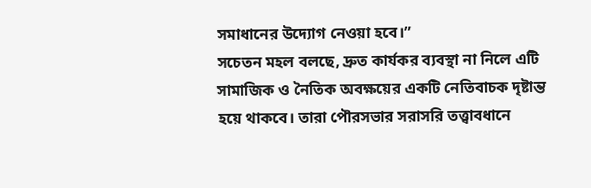সমাধানের উদ্যোগ নেওয়া হবে।”
সচেতন মহল বলছে, দ্রুত কার্যকর ব্যবস্থা না নিলে এটি সামাজিক ও নৈতিক অবক্ষয়ের একটি নেতিবাচক দৃষ্টান্ত হয়ে থাকবে। তারা পৌরসভার সরাসরি তত্ত্বাবধানে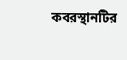কবরস্থানটির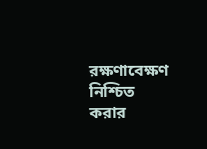রক্ষণাবেক্ষণ নিশ্চিত করার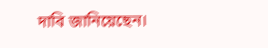দাবি জানিয়েছেন।